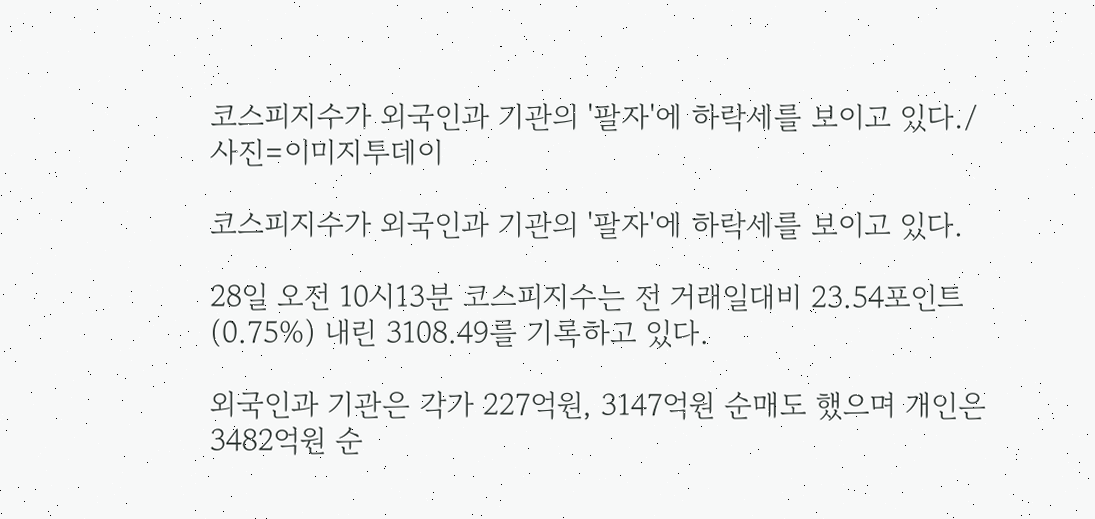코스피지수가 외국인과 기관의 '팔자'에 하락세를 보이고 있다./사진=이미지투데이

코스피지수가 외국인과 기관의 '팔자'에 하락세를 보이고 있다.

28일 오전 10시13분 코스피지수는 전 거래일대비 23.54포인트(0.75%) 내린 3108.49를 기록하고 있다.

외국인과 기관은 각가 227억원, 3147억원 순매도 했으며 개인은 3482억원 순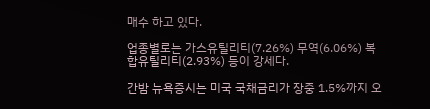매수 하고 있다.

업종별로는 가스유틸리티(7.26%) 무역(6.06%) 복합유틸리티(2.93%) 등이 강세다.

간밤 뉴욕증시는 미국 국채금리가 장중 1.5%까지 오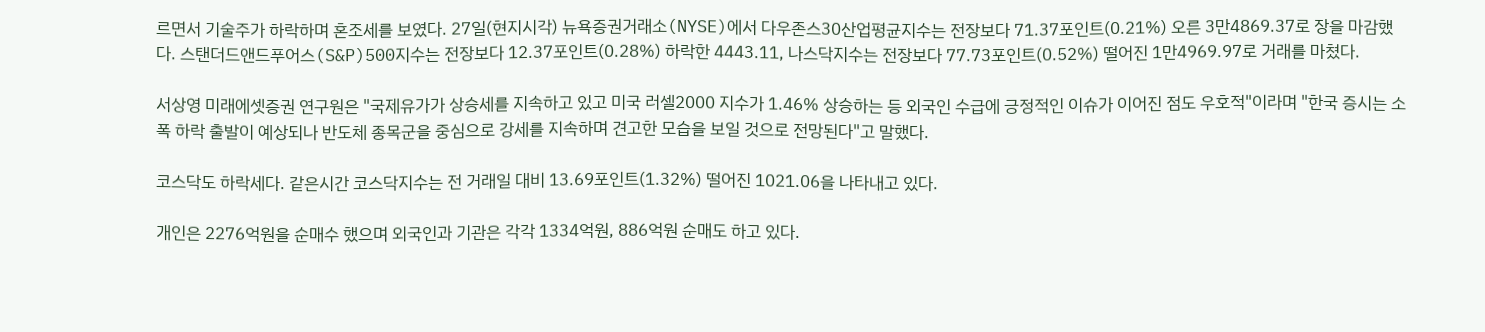르면서 기술주가 하락하며 혼조세를 보였다. 27일(현지시각) 뉴욕증권거래소(NYSE)에서 다우존스30산업평균지수는 전장보다 71.37포인트(0.21%) 오른 3만4869.37로 장을 마감했다. 스탠더드앤드푸어스(S&P)500지수는 전장보다 12.37포인트(0.28%) 하락한 4443.11, 나스닥지수는 전장보다 77.73포인트(0.52%) 떨어진 1만4969.97로 거래를 마쳤다.

서상영 미래에셋증권 연구원은 "국제유가가 상승세를 지속하고 있고 미국 러셀2000 지수가 1.46% 상승하는 등 외국인 수급에 긍정적인 이슈가 이어진 점도 우호적"이라며 "한국 증시는 소폭 하락 출발이 예상되나 반도체 종목군을 중심으로 강세를 지속하며 견고한 모습을 보일 것으로 전망된다"고 말했다.

코스닥도 하락세다. 같은시간 코스닥지수는 전 거래일 대비 13.69포인트(1.32%) 떨어진 1021.06을 나타내고 있다.

개인은 2276억원을 순매수 했으며 외국인과 기관은 각각 1334억원, 886억원 순매도 하고 있다.